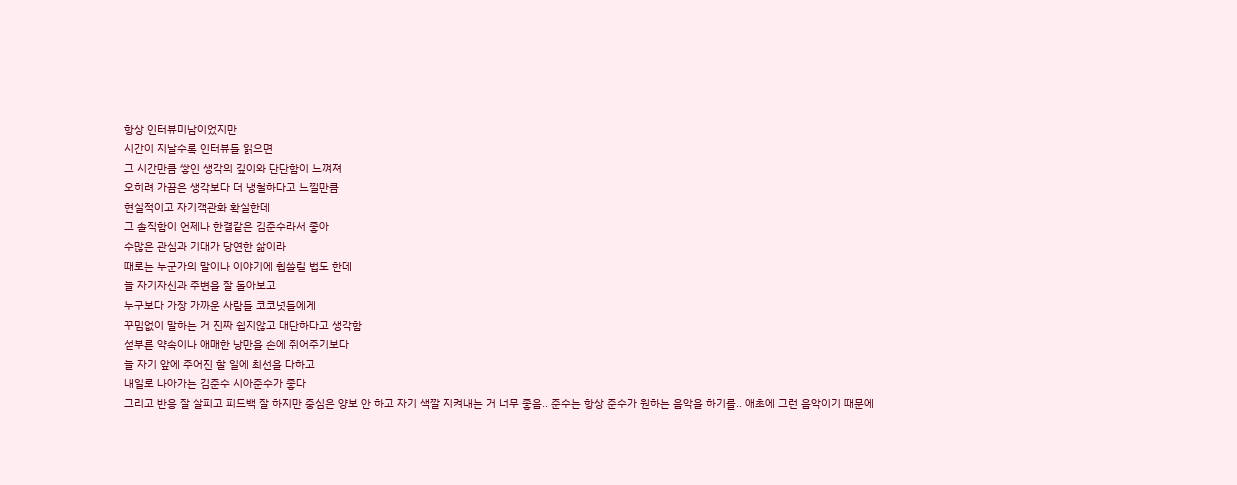항상 인터뷰미남이었지만
시간이 지날수록 인터뷰들 읽으면
그 시간만큼 쌓인 생각의 깊이와 단단함이 느껴져
오히려 가끔은 생각보다 더 냉철하다고 느낄만큼
현실적이고 자기객관화 확실한데
그 솔직함이 언제나 한결같은 김준수라서 좋아
수많은 관심과 기대가 당연한 삶이라
때로는 누군가의 말이나 이야기에 휩쓸릴 법도 한데
늘 자기자신과 주변을 잘 돌아보고
누구보다 가장 가까운 사람들 코코넛들에게
꾸밈없이 말하는 거 진짜 쉽지않고 대단하다고 생각함
섣부른 약속이나 애매한 낭만을 손에 쥐어주기보다
늘 자기 앞에 주어진 할 일에 최선을 다하고
내일로 나아가는 김준수 시아준수가 좋다
그리고 반응 잘 살피고 피드백 잘 하지만 중심은 양보 안 하고 자기 색깔 지켜내는 거 너무 좋음.. 준수는 항상 준수가 원하는 음악을 하기를.. 애초에 그런 음악이기 때문에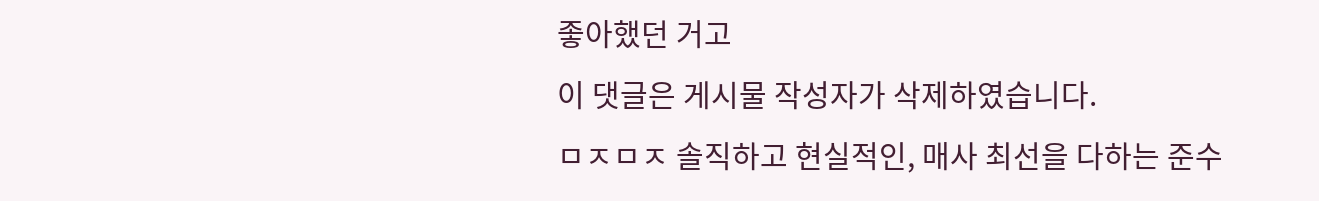좋아했던 거고
이 댓글은 게시물 작성자가 삭제하였습니다.
ㅁㅈㅁㅈ 솔직하고 현실적인, 매사 최선을 다하는 준수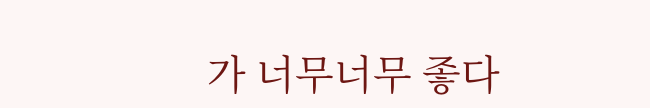가 너무너무 좋다